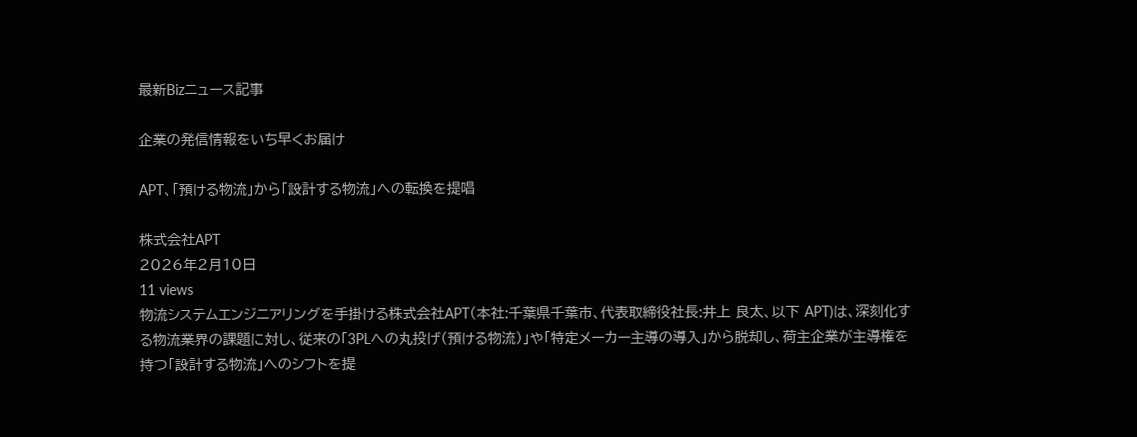最新Bizニュース記事

企業の発信情報をいち早くお届け

APT、「預ける物流」から「設計する物流」への転換を提唱

株式会社APT
2026年2月10日
11 views
物流システムエンジニアリングを手掛ける株式会社APT(本社:千葉県千葉市、代表取締役社長:井上 良太、以下 APT)は、深刻化する物流業界の課題に対し、従来の「3PLへの丸投げ(預ける物流)」や「特定メーカー主導の導入」から脱却し、荷主企業が主導権を持つ「設計する物流」へのシフトを提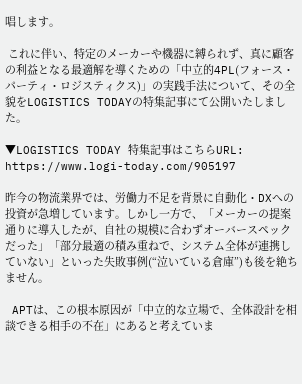唱します。

 これに伴い、特定のメーカーや機器に縛られず、真に顧客の利益となる最適解を導くための「中立的4PL(フォース・パーティ・ロジスティクス)」の実践手法について、その全貌をLOGISTICS TODAYの特集記事にて公開いたしました。

▼LOGISTICS TODAY 特集記事はこちらURL: https://www.logi-today.com/905197

昨今の物流業界では、労働力不足を背景に自動化・DXへの投資が急増しています。しかし一方で、「メーカーの提案通りに導入したが、自社の規模に合わずオーバースペックだった」「部分最適の積み重ねで、システム全体が連携していない」といった失敗事例(“泣いている倉庫”)も後を絶ちません。

 APTは、この根本原因が「中立的な立場で、全体設計を相談できる相手の不在」にあると考えていま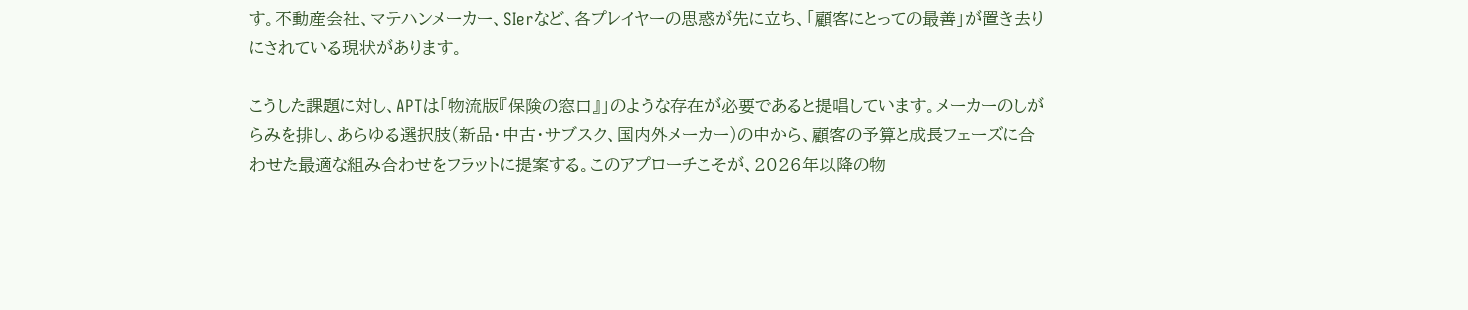す。不動産会社、マテハンメーカー、SIerなど、各プレイヤーの思惑が先に立ち、「顧客にとっての最善」が置き去りにされている現状があります。

こうした課題に対し、APTは「物流版『保険の窓口』」のような存在が必要であると提唱しています。メーカーのしがらみを排し、あらゆる選択肢(新品・中古・サブスク、国内外メーカー)の中から、顧客の予算と成長フェーズに合わせた最適な組み合わせをフラットに提案する。このアプローチこそが、2026年以降の物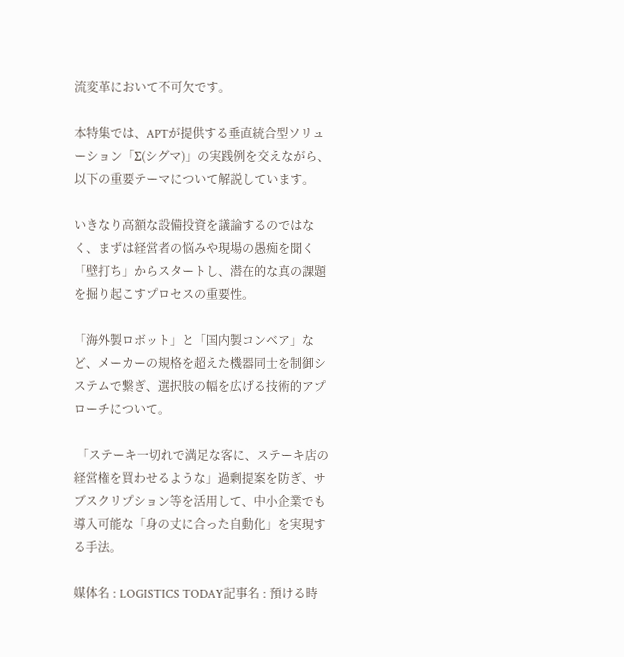流変革において不可欠です。

本特集では、APTが提供する垂直統合型ソリューション「Σ(シグマ)」の実践例を交えながら、以下の重要テーマについて解説しています。

いきなり高額な設備投資を議論するのではなく、まずは経営者の悩みや現場の愚痴を聞く「壁打ち」からスタートし、潜在的な真の課題を掘り起こすプロセスの重要性。

「海外製ロボット」と「国内製コンベア」など、メーカーの規格を超えた機器同士を制御システムで繋ぎ、選択肢の幅を広げる技術的アプローチについて。

 「ステーキ一切れで満足な客に、ステーキ店の経営権を買わせるような」過剰提案を防ぎ、サブスクリプション等を活用して、中小企業でも導入可能な「身の丈に合った自動化」を実現する手法。

媒体名 : LOGISTICS TODAY記事名 : 預ける時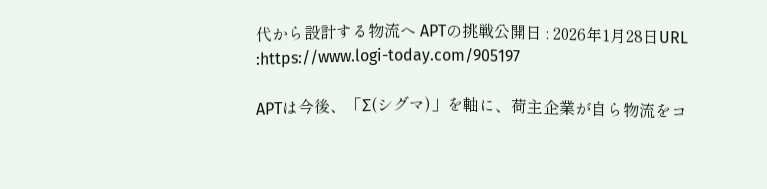代から設計する物流へ APTの挑戦公開日 : 2026年1月28日URL      :https://www.logi-today.com/905197

APTは今後、「Σ(シグマ)」を軸に、荷主企業が自ら物流をコ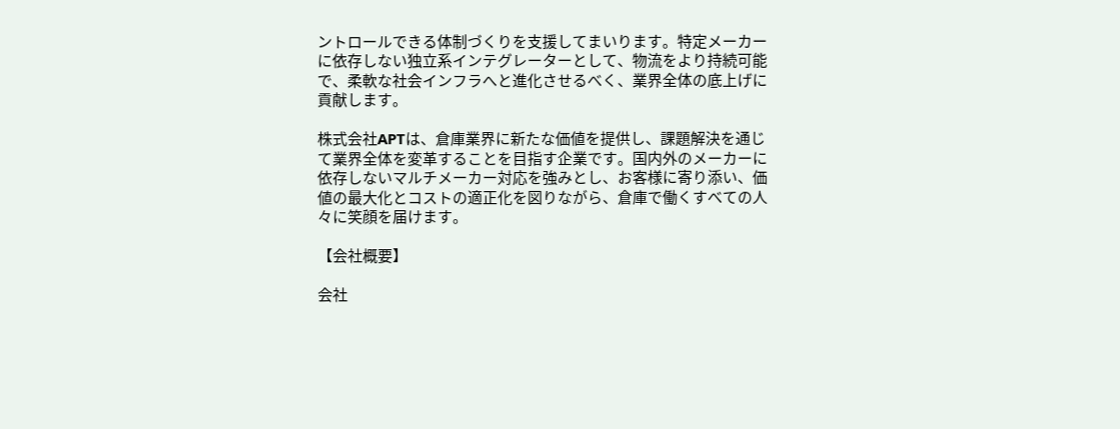ントロールできる体制づくりを支援してまいります。特定メーカーに依存しない独立系インテグレーターとして、物流をより持続可能で、柔軟な社会インフラへと進化させるべく、業界全体の底上げに貢献します。

株式会社APTは、倉庫業界に新たな価値を提供し、課題解決を通じて業界全体を変革することを目指す企業です。国内外のメーカーに依存しないマルチメーカー対応を強みとし、お客様に寄り添い、価値の最大化とコストの適正化を図りながら、倉庫で働くすべての人々に笑顔を届けます。

【会社概要】

会社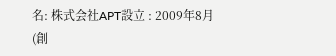名: 株式会社APT設立 : 2009年8月(創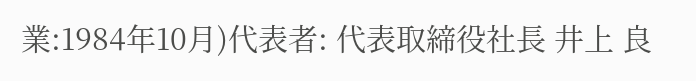業:1984年10月)代表者: 代表取締役社長 井上 良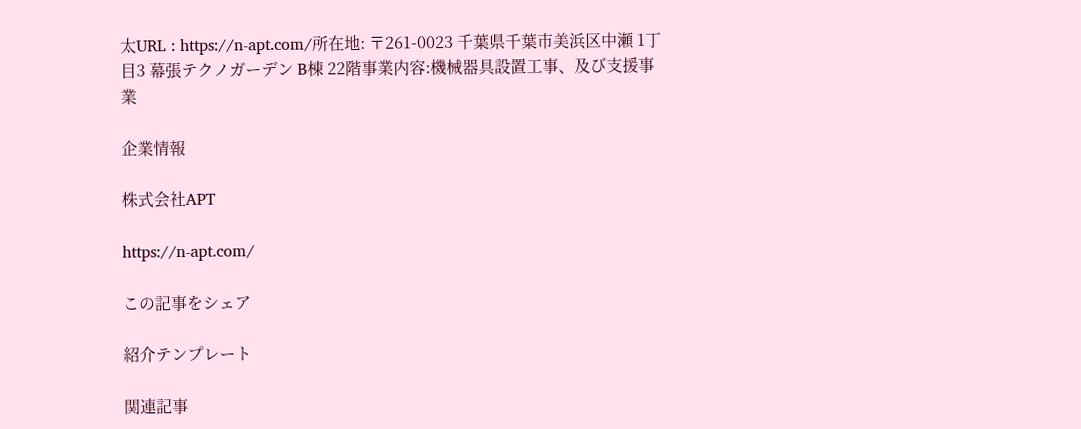太URL : https://n-apt.com/所在地: 〒261-0023 千葉県千葉市美浜区中瀬 1丁目3 幕張テクノガーデン B棟 22階事業内容:機械器具設置工事、及び支援事業

企業情報

株式会社APT

https://n-apt.com/

この記事をシェア

紹介テンプレート

関連記事